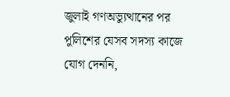জুলাই গণঅভ্যুত্থানের পর পুলিশের যেসব সদস্য কাজে যোগ দেননি,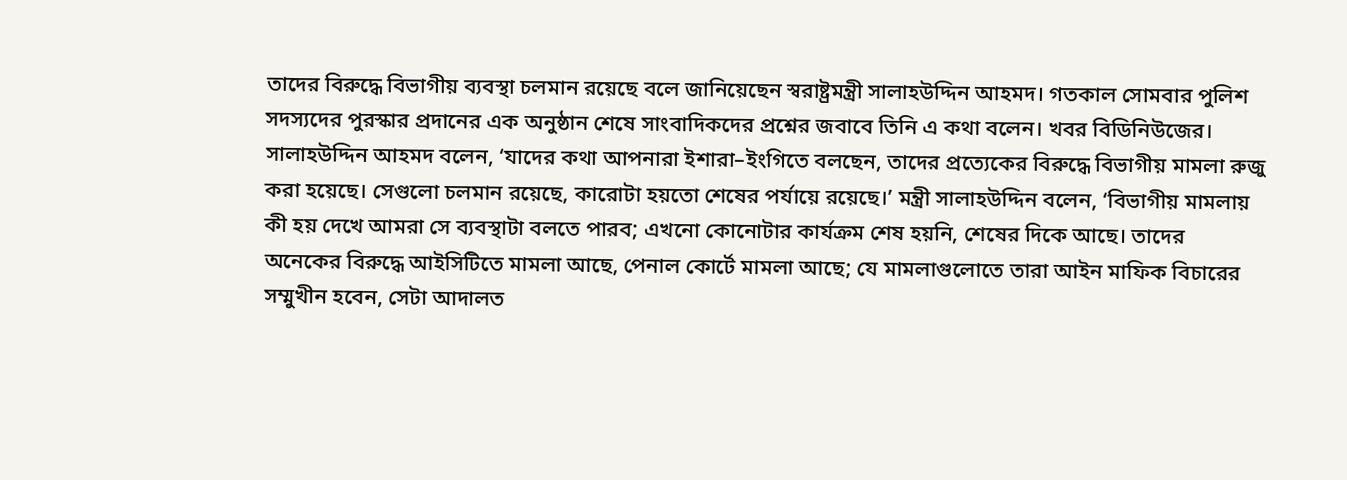তাদের বিরুদ্ধে বিভাগীয় ব্যবস্থা চলমান রয়েছে বলে জানিয়েছেন স্বরাষ্ট্রমন্ত্রী সালাহউদ্দিন আহমদ। গতকাল সোমবার পুলিশ সদস্যদের পুরস্কার প্রদানের এক অনুষ্ঠান শেষে সাংবাদিকদের প্রশ্নের জবাবে তিনি এ কথা বলেন। খবর বিডিনিউজের।
সালাহউদ্দিন আহমদ বলেন, ‘যাদের কথা আপনারা ইশারা–ইংগিতে বলছেন, তাদের প্রত্যেকের বিরুদ্ধে বিভাগীয় মামলা রুজু করা হয়েছে। সেগুলো চলমান রয়েছে, কারোটা হয়তো শেষের পর্যায়ে রয়েছে।’ মন্ত্রী সালাহউদ্দিন বলেন, ‘বিভাগীয় মামলায় কী হয় দেখে আমরা সে ব্যবস্থাটা বলতে পারব; এখনো কোনোটার কার্যক্রম শেষ হয়নি, শেষের দিকে আছে। তাদের অনেকের বিরুদ্ধে আইসিটিতে মামলা আছে, পেনাল কোর্টে মামলা আছে; যে মামলাগুলোতে তারা আইন মাফিক বিচারের সম্মুখীন হবেন, সেটা আদালত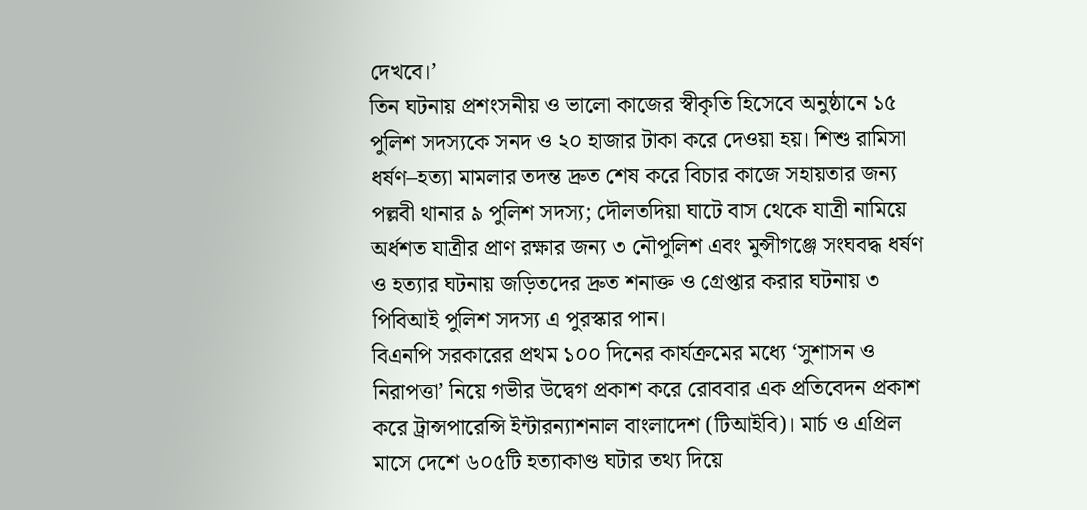দেখবে।’
তিন ঘটনায় প্রশংসনীয় ও ভালো কাজের স্বীকৃতি হিসেবে অনুষ্ঠানে ১৫ পুলিশ সদস্যকে সনদ ও ২০ হাজার টাকা করে দেওয়া হয়। শিশু রামিসা ধর্ষণ–হত্যা মামলার তদন্ত দ্রুত শেষ করে বিচার কাজে সহায়তার জন্য পল্লবী থানার ৯ পুলিশ সদস্য; দৌলতদিয়া ঘাটে বাস থেকে যাত্রী নামিয়ে অর্ধশত যাত্রীর প্রাণ রক্ষার জন্য ৩ নৌপুলিশ এবং মুন্সীগঞ্জে সংঘবদ্ধ ধর্ষণ ও হত্যার ঘটনায় জড়িতদের দ্রুত শনাক্ত ও গ্রেপ্তার করার ঘটনায় ৩ পিবিআই পুলিশ সদস্য এ পুরস্কার পান।
বিএনপি সরকারের প্রথম ১০০ দিনের কার্যক্রমের মধ্যে ‘সুশাসন ও নিরাপত্তা’ নিয়ে গভীর উদ্বেগ প্রকাশ করে রোববার এক প্রতিবেদন প্রকাশ করে ট্রান্সপারেন্সি ইন্টারন্যাশনাল বাংলাদেশ (টিআইবি)। মার্চ ও এপ্রিল মাসে দেশে ৬০৫টি হত্যাকাণ্ড ঘটার তথ্য দিয়ে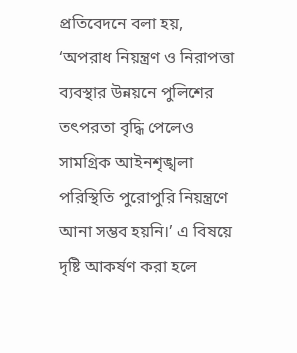প্রতিবেদনে বলা হয়, ‘অপরাধ নিয়ন্ত্রণ ও নিরাপত্তা ব্যবস্থার উন্নয়নে পুলিশের তৎপরতা বৃদ্ধি পেলেও সামগ্রিক আইনশৃঙ্খলা পরিস্থিতি পুরোপুরি নিয়ন্ত্রণে আনা সম্ভব হয়নি।’ এ বিষয়ে দৃষ্টি আকর্ষণ করা হলে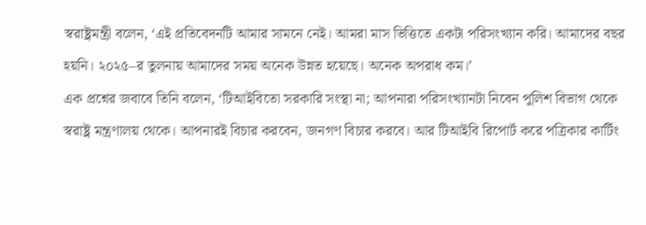স্বরাষ্ট্রমন্ত্রী বলেন, ‘এই প্রতিবেদনটি আমার সামনে নেই। আমরা মাস ভিত্তিতে একটা পরিসংখ্যান করি। আমাদের বছর হয়নি। ২০২৫–র তুলনায় আমাদের সময় অনেক উন্নত হয়েছে। অনেক অপরাধ কম।’
এক প্রশ্নের জবাবে তিনি বলেন, ‘টিআইবিতো সরকারি সংস্থা না; আপনারা পরিসংখ্যানটা নিবেন পুলিশ বিভাগ থেকে স্বরাষ্ট্র মন্ত্রণালয় থেকে। আপনারই বিচার করবেন, জনগণ বিচার করবে। আর টিআইবি রিপোর্ট করে পত্রিকার কার্টিং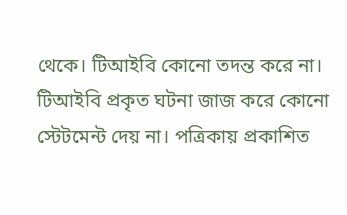থেকে। টিআইবি কোনো তদন্ত করে না। টিআইবি প্রকৃত ঘটনা জাজ করে কোনো স্টেটমেন্ট দেয় না। পত্রিকায় প্রকাশিত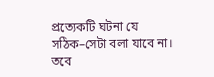প্রত্যেকটি ঘটনা যে সঠিক–সেটা বলা যাবে না। তবে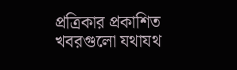প্রত্রিকার প্রকাশিত খবরগুলো যথাযথ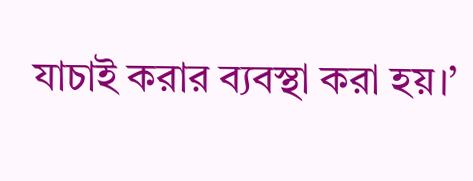যাচাই করার ব্যবস্থা করা হয়।’